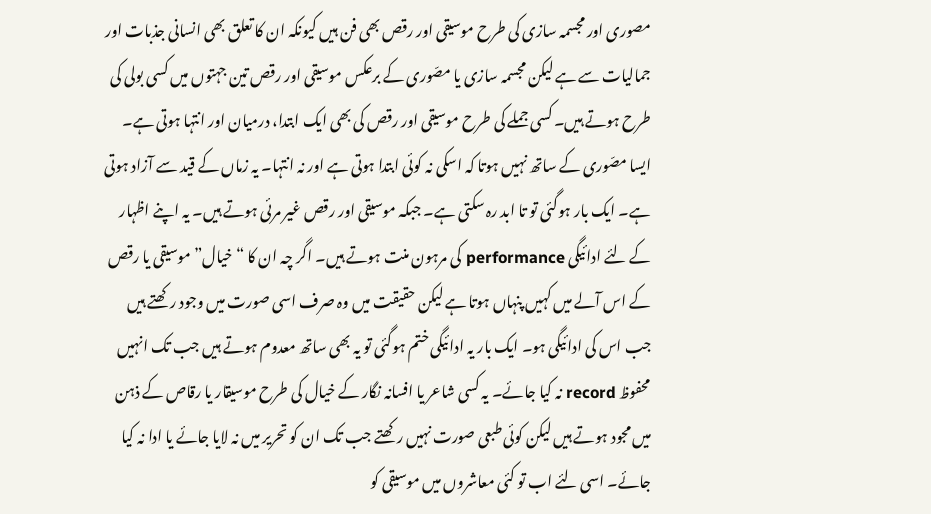مصوری اور مجسمہ سازی کی طرح موسیقی اور رقص بھی فن ہیں کیونکہ ان کا تعلق بھی انسانی جذبات اور جمالیات سے ہے لیکن مجسمہ سازی یا مصّوری کے برعکس موسیقی اور رقص تین جہتوں میں کسی بولی کی طرح ہوتے ہیں۔ کسی جملے کی طرح موسیقی اور رقص کی بھی ایک ابتدا، درمیان اور انتہا ہوتی ہے۔ ایسا مصّوری کے ساتھ نہیں ہوتا کہ اسکی نہ کوئی ابتدا ہوتی ہے اور نہ انتہا۔ یہ زماں کے قید سے آزاد ہوتی ہے۔ ایک بار ہوگئی تو تا ابد رہ سکتی ہے۔ جبکہ موسیقی اور رقص غیر مرئی ہوتے ہیں۔ یہ اپنے اظہار کے لئے ادائیگی performance کی مرہون منت ہوتے ہیں۔ اگر چہ ان کا “خیال” موسیقی یا رقص کے اس آلے میں کہیں پنہاں ہوتا ہے لیکن حقیقت میں وہ صرف اسی صورت میں وجود رکھتے ہیں جب اس کی ادائیگی ہو۔ ایک بار یہ ادائیگی ختم ہوگئی تو یہ بھی ساتھ معدوم ہوتے ہیں جب تک انہیں محفوظ record نہ کیا جائے۔ یہ کسی شاعر یا افسانہ نگار کے خیال کی طرح موسیقار یا رقاص کے ذہن میں مجود ہوتے ہیں لیکن کوئی طبعی صورت نہیں رکھتے جب تک ان کو تحریر میں نہ لایا جائے یا ادا نہ کیا جائے۔ اسی لئے اب تو کئی معاشروں میں موسیقی کو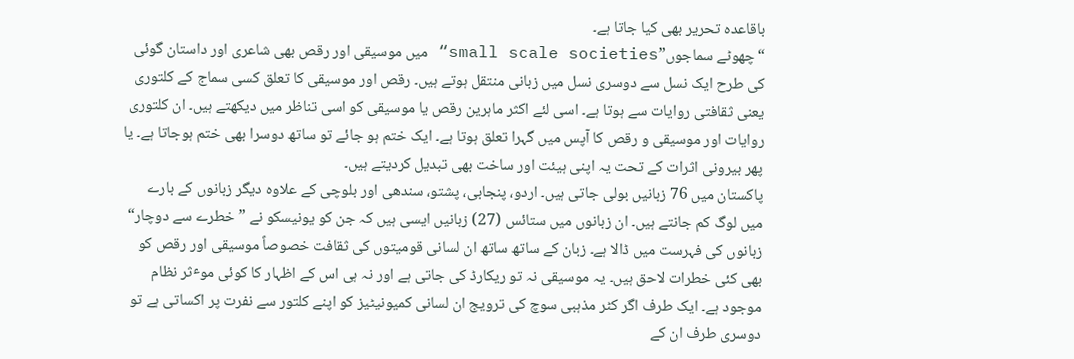باقاعدہ تحریر بھی کیا جاتا ہے۔
“چھوٹے سماجوں”small scale societies“ میں موسیقی اور رقص بھی شاعری اور داستان گوئی کی طرح ایک نسل سے دوسری نسل میں زبانی منتقل ہوتے ہیں۔ رقص اور موسیقی کا تعلق کسی سماج کے کلتوری یعنی ثقافتی روایات سے ہوتا ہے۔ اسی لئے اکثر ماہرین رقص یا موسیقی کو اسی تناظر میں دیکھتے ہیں۔ ان کلتوری روایات اور موسیقی و رقص کا آپس میں گہرا تعلق ہوتا ہے۔ ایک ختم ہو جائے تو ساتھ دوسرا بھی ختم ہوجاتا ہے۔ یا پھر بیرونی اثرات کے تحت یہ اپنی ہیئت اور ساخت بھی تبدیل کردیتے ہیں۔
پاکستان میں 76 زبانیں بولی جاتی ہیں۔ اردو، پنجابی، پشتو، سندھی اور بلوچی کے علاوہ دیگر زبانوں کے بارے میں لوگ کم جانتے ہیں۔ ان زبانوں میں ستائس (27) زبانیں ایسی ہیں کہ جن کو یونیسکو نے ”خطرے سے دوچار“ زبانوں کی فہرست میں ڈالا ہے۔ زبان کے ساتھ ساتھ ان لسانی قومیتوں کی ثقافت خصوصاً موسیقی اور رقص کو بھی کئی خطرات لاحق ہیں۔ یہ موسیقی نہ تو ریکارڈ کی جاتی ہے اور نہ ہی اس کے اظہار کا کوئی موٴثر نظام موجود ہے۔ ایک طرف اگر کٹر مذہبی سوچ کی ترویج ان لسانی کمیونیٹیز کو اپنے کلتور سے نفرت پر اکساتی ہے تو دوسری طرف ان کے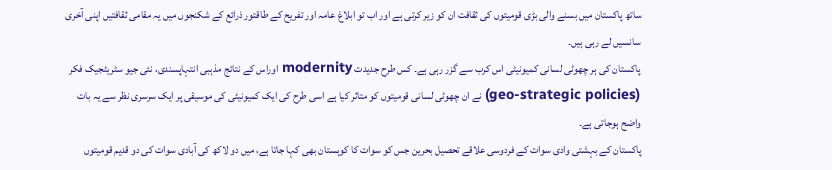ساتھ پاکستان میں بسنے والی بڑی قومیتوں کی ثقافت ان کو زیر کرتی ہے اور اب تو ابلاغ عامہ اور تفریح کے طاقتور ذرائع کے شکنجوں میں یہ مقامی ثقافتیں اپنی آخری سانسیں لے رہی ہیں۔
پاکستان کی ہر چھوٹی لسانی کمیونیٹی اس کرب سے گزر رہی ہے۔ کس طرح جدیدت modernity اوراس کے نتائج مذہبی انتہاپسندی، نئی جیو سٹریٹجیک فکر (geo-strategic policies) نے ان چھوٹی لسانی قومیتوں کو متاثر کیا ہے اسی طرح کی ایک کمیونیٹی کی موسیقی پر ایک سرسری نظر سے یہ بات واضح ہوجاتی ہے۔
پاکستان کے بہشتی وادی سوات کے فردوسی علاقے تحصیل بحرین جس کو سوات کا کوہستان بھی کہا جاتا ہے، میں دو لاکھ کی آبادی سوات کی دو قدیم قومیتوں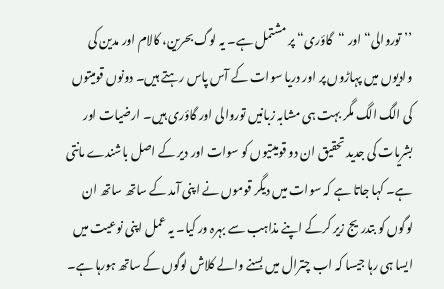’’توروالی“ اور “گاؤری“ پر مشتمل ہے۔ یہ لوگ بحرین، کالام اور مدین کی وادیوں میں پہاڑوں پر اور دریا سوات کے آس پاس رہتے ہیں۔ دونوں قومیتوں کی الگ الگ مگر بہت ہی مشابہ زبانیں توروالی اور گاؤری ہیں۔ ارضیات اور بشریات کی جدید تحقیق ان دو قومیتیوں کو سوات اور دیر کے اصل باشندے مانتی ہے۔ کہا جاتا ہے کہ سوات میں دیگر قوموں نے اپنی آمد کے ساتھ ساتھ ان لوگوں کو بتدریج زیر کرکے اپنے مذاہب سے بہرہ ور کیا۔ یہ عمل اپنی نوعیت میں ایسا ہی رہا جیسا کہ اب چترال میں بسنے والے کلاش لوگوں کے ساتھ ہورہا ہے۔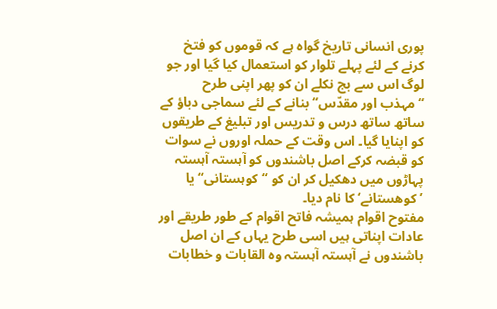پوری انسانی تاریخ گواہ ہے کہ قوموں کو فتخ کرنے کے لئے پہلے تلوار کو استعمال کیا گیا اور جو لوگ اس سے بج نکلے ان کو پھر اپنی طرح “مہذب اور مقدّس“ بنانے کے لئے سماجی دباؤ کے ساتھ ساتھ درس و تدریس اور تبلیغ کے طریقوں کو اپنایا گیا۔ اس وقت کے حملہ اوروں نے سوات کو قبضہ کرکے اصل باشندوں کو آہستہ آہستہ پہاڑوں میں دھکیل کر ان کو “کوہستانی“ یا ’کوھستانے‘ کا نام دیا۔
مفتوح اقوام ہمیشہ فاتح اقوام کے طور طریقے اور عادات اپناتی ہیں اسی طرح یہاں کے ان اصل باشندوں نے آہستہ آہستہ وہ القابات و خطابات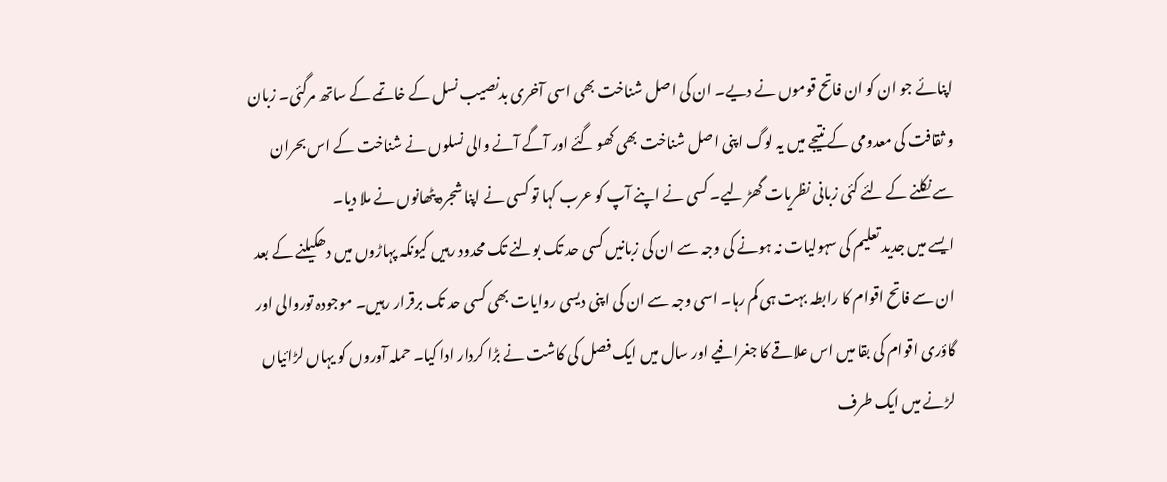اپنائے جو ان کو ان فاتح قوموں نے دیے۔ ان کی اصل شناخت بھی اسی آخری بدنصیب نسل کے خاتمے کے ساتھ مرگئی۔ زبان و ثقافت کی معدومی کے نتیجے میں یہ لوگ اپنی اصل شناخت بھی کھو گئے اور آگے آنے والی نسلوں نے شناخت کے اس بحران سے نکلنے کے لئے کئی زبانی نظریات گھڑ لیے۔ کسی نے اپنے آپ کو عرب کہا تو کسی نے اپنا شجرہ پٹھانوں نے ملا دیا۔
ایسے میں جدید تعلیم کی سہولیات نہ ہونے کی وجہ سے ان کی زبانیں کسی حد تک بولنے تک محدود رہیں کیونکہ پہاڑوں میں دھکیلنے کے بعد ان سے فاتح اقوام کا رابطہ بہت ہی کم رہا۔ اسی وجہ سے ان کی اپنی دیسی روایات بھی کسی حد تک برقرار رہیں۔ موجودہ توروالی اور گاؤری اقوام کی بقا میں اس علاقے کا جغرافیے اور سال میں ایک فصل کی کاشت نے بڑا کردار ادا کیا۔ حملہ آوروں کو یہاں لڑائیاں لڑنے میں ایک طرف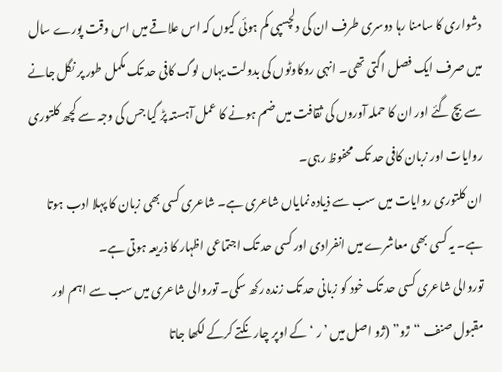دشواری کا سامنا رہا دوسری طرف ان کی دلچسپی کم ہوئی کیوں کہ اس علاقے میں اس وقت پورے سال میں صرف ایک فصل اگتی تھی۔ انہی روکاوٹوں کی بدولت یہاں لوگ کافی حد تک مکمل طور پر نگل جانے سے بچ گئے اور ان کا حملہ آوروں کی ثقافت میں ضم ہونے کا عمل آہستہ پڑ گیا جس کی وجہ سے کچھ کلتوری روایات اور زبان کافی حد تک محفوظ رہی۔
ان کلتوری روایات میں سب سے ذیادہ نمایاں شاعری ہے۔ شاعری کسی بھی زبان کا پہلا ادب ہوتا ہے۔ یہ کسی بھی معاشرے میں انفرادی اور کسی حد تک اجتماعی اظہار کا ذریعہ ہوتی ہے۔
توروالی شاعری کسی حد تک خود کو زبانی حد تک زندہ رکھ سکی۔ توروالی شاعری میں سب سے اہم اور مقبول صنف “ڙو” (ژو اصل میں ’ر ‘ کے اوپر چار نکتے کرکے لکھا جاتا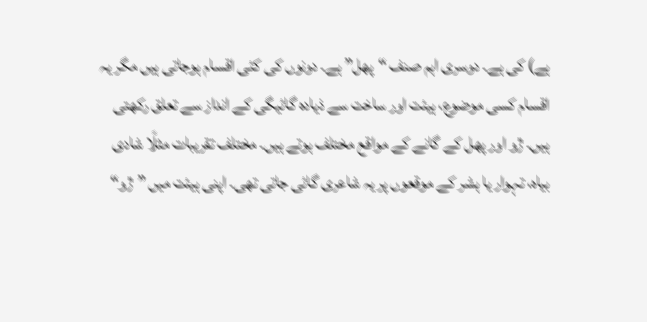ہے) کی ہے۔ دوسری اہم صنف “پھل” ہے۔ دونوں کی کئی اقسام ہوجاتی ہیں مگر یہ اقسام کسی موضوع، ہیئت اور ساخت سے ذیادہ گائیگی کے انداز سے تعلق رکھتی ہیں۔ ڙو اور پھل کے گانے کے مواقع مختلف ہوتے ہیں۔ مختلف تقریبات مثلًا شادی بیاہ، تہوار یا ہشر کے موقعوں پر یہ شاعری گائی جاتی تھی۔ اپنی ہیئت میں ”ڙو“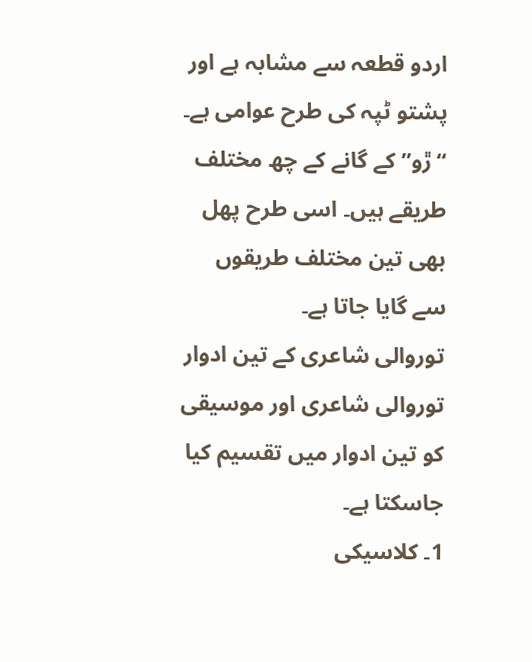اردو قطعہ سے مشابہ ہے اور پشتو ٹپہ کی طرح عوامی ہے۔
“ڙو” کے گانے کے چھ مختلف طریقے ہیں۔ اسی طرح پھل بھی تین مختلف طریقوں سے گایا جاتا ہے۔
توروالی شاعری کے تین ادوار
توروالی شاعری اور موسیقی کو تین ادوار میں تقسیم کیا جاسکتا ہے۔
1۔ کلاسیکی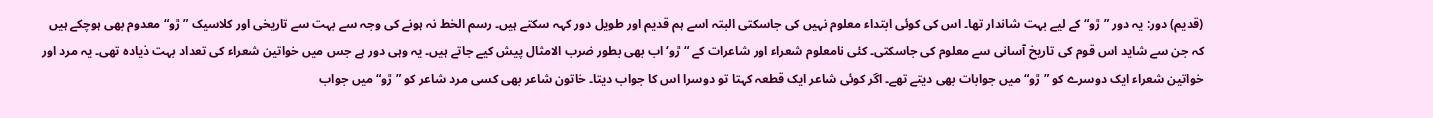(قدیم) دور: یہ دور ”ڙو“ کے لیے بہت شاندار تھا۔ اس کی کوئی ابتداء معلوم نہیں کی جاسکتی البتہ اسے ہم قدیم اور طویل دور کہہ سکتے ہیں۔ رسم الخط نہ ہونے کی وجہ سے بہت سے تاریخی اور کلاسیک ”ڙو“ معدوم بھی ہوچکے ہیں کہ جن سے شاید اس قوم کی تاریخ آسانی سے معلوم کی جاسکتی۔ کئی نامعلوم شعراء اور شاعرات کے “ڙو‘ اب بھی بطور ضرب الامثال پیش کیے جاتے ہیں۔ یہ وہی دور ہے جس میں خواتین شعراء کی تعداد بہت ذیادہ تھی۔ یہ مرد اور خواتین شعراء ایک دوسرے کو ”ڙو“ میں جوابات بھی دیتے تھے۔ اگر کوئی شاعر ایک قطعہ کہتا تو دوسرا اس کا جواب دیتا۔ خاتون شاعر بھی کسی مرد شاعر کو ”ڙو“ میں جواب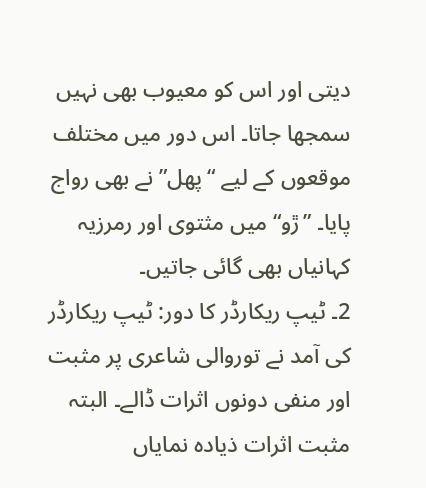دیتی اور اس کو معیوب بھی نہیں سمجھا جاتا۔ اس دور میں مختلف موقعوں کے لیے “پھل” نے بھی رواج پایا۔ ”ڙو“ میں مثتوی اور رمرزیہ کہانیاں بھی گائی جاتیں۔
2۔ ٹیپ ریکارڈر کا دور: ٹیپ ریکارڈر کی آمد نے توروالی شاعری پر مثبت اور منفی دونوں اثرات ڈالے۔ البتہ مثبت اثرات ذیادہ نمایاں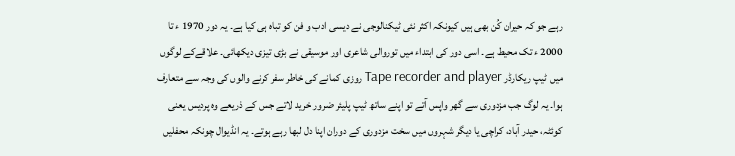رہے جو کہ حیران کُن بھی ہیں کیونکہ اکثر نئی ٹیکنالوجی نے دیسی ادب و فن کو تباہ ہی کیا ہے۔ یہ دور 1970 ء تا 2000 ء تک محیط ہے۔ اسی دور کی ابتداء میں توروالی شاعری اور موسیقی نے بڑی تیزی دیکھائی۔ علاقےکے لوگوں میں ٹیپ ریکارڈر Tape recorder and player روزی کمانے کی خاطر سفر کرنے والوں کی وجہ سے متعارف ہوا۔ یہ لوگ جب مزدوری سے گھر واپس آتے تو اپنے ساتھ ٹیپ پلیئر ضرور خرید لاتے جس کے ذریعے وہ پردیس یعنی کوئٹہ، حیدر آباد، کراچی یا دیگر شہروں میں سخت مزدوری کے دوران اپنا دل لبھا رہے ہوتے۔ یہ انڈیوال چونکہ محفلیں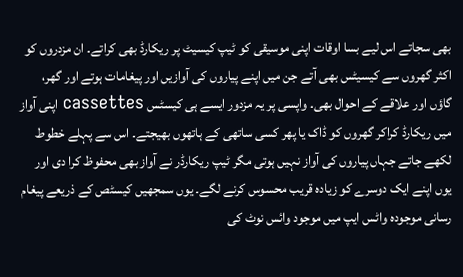بھی سجاتے اس لیے بسا اوقات اپنی موسیقی کو ٹیپ کیسیٹ پر ریکارڈ بھی کراتے۔ ان مزدروں کو اکثر گھروں سے کیسیٹس بھی آتے جن میں اپنے پیاروں کی آوازیں اور پیغامات ہوتے اور گھر، گاؤں اور علاقے کے احوال بھی۔ واپسی پر یہ مزدور ایسے ہی کیسٹس cassettes اپنی آواز میں ریکارڈ کراکر گھروں کو ڈاک یا پھر کسی ساتھی کے ہاتھوں بھیجتے۔ اس سے پہلے خطوط لکھے جاتے جہاں پیاروں کی آواز نہیں ہوتی مگر ٹیپ ریکارڈر نے آواز بھی محفوظ کرا دی اور یوں اپنے ایک دوسرے کو زیادہ قریب محسوس کرنے لگے۔ یوں سمجھیں کیسٹص کے ذریعے پیغام رسانی موجودہ واٹس ایپ میں موجود وائس نوٹ کی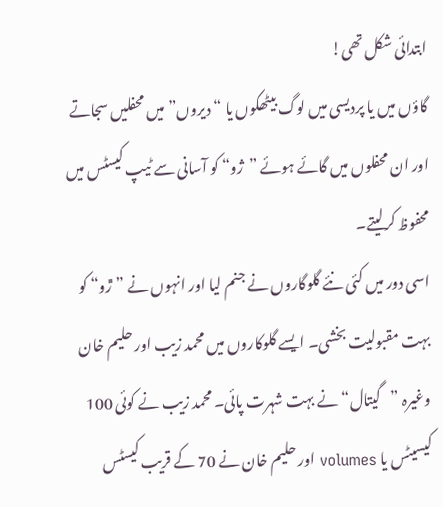ابتدائی شکل تھی!
گاؤں میں یا پردیسی میں لوگ بیٹھکوں یا “دیروں” میں محفلیں سجاتے اور ان محفلوں میں گائے ہوئے ”ژو“ کو آسانی سے ٹیپ کیسٹس میں محفوظ کرلیتے۔
اسی دور میں کئی نئے گلوگاروں نے جنم لیا اور انہوں نے ”ڙو“ کو بہت مقبولیت بخشی۔ ایسے گلوکاروں میں محمد زیب اور حلیم خان وغیرہ ”گیتال“ نے بہت شہرت پائی۔ محمد زیب نے کوئی 100 کیسیٹس یا volumes اور حلیم خان نے 70 کے قریب کیسٹس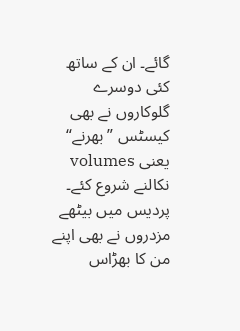گائے۔ ان کے ساتھ کئی دوسرے گلوکاروں نے بھی کیسٹس ”بھرنے“ یعنی volumes نکالنے شروع کئے۔ پردیس میں بیٹھے مزدروں نے بھی اپنے من کا بھڑاس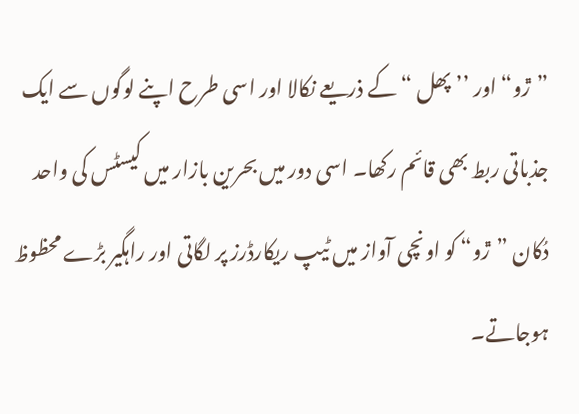”ڙو“ اور ’’پھل “ کے ذریعے نکالا اور اسی طرح اپنے لوگوں سے ایک جذباتی ربط بھی قائم رکھا۔ اسی دور میں بحرین بازار میں کیسٹس کی واحد دُکان ”ڙو“ کو اونچی آواز میں ٹیپ ریکارڈرز پر لگاتی اور راہگیر بڑے محظوظ ہوجاتے۔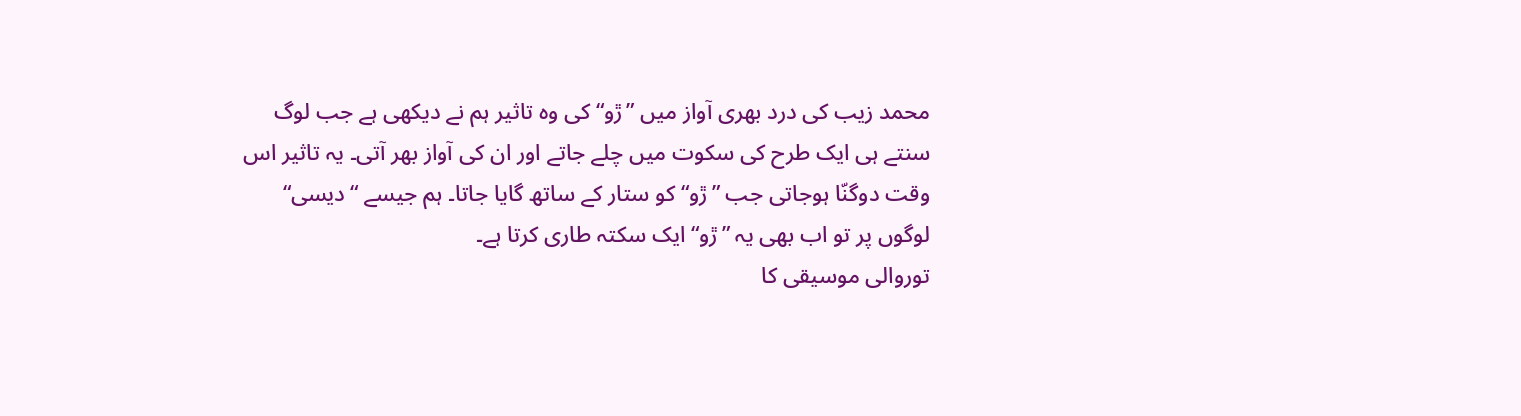محمد زیب کی درد بھری آواز میں ”ڙو“ کی وہ تاثیر ہم نے دیکھی ہے جب لوگ سنتے ہی ایک طرح کی سکوت میں چلے جاتے اور ان کی آواز بھر آتی۔ یہ تاثیر اس وقت دوگنّا ہوجاتی جب ”ڙو“ کو ستار کے ساتھ گایا جاتا۔ ہم جیسے “دیسی“ لوگوں پر تو اب بھی یہ ”ڙو“ ایک سکتہ طاری کرتا ہے۔
توروالی موسیقی کا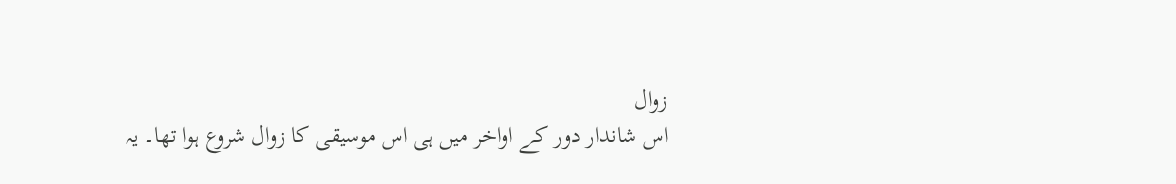زوال
اس شاندار دور کے اواخر میں ہی اس موسیقی کا زوال شروع ہوا تھا۔ یہ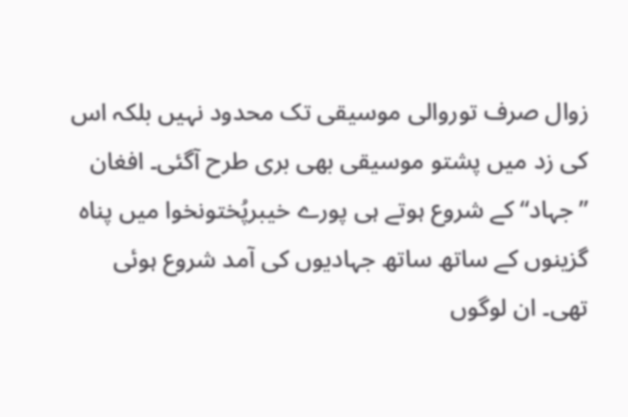زوال صرف توروالی موسیقی تک محدود نہیں بلکہ اس کی زد میں پشتو موسیقی بھی بری طرح آگئی۔ افغان ”جہاد“ کے شروع ہوتے ہی پورے خیبرپُختونخوا میں پناہ گزینوں کے ساتھ ساتھ جہادیوں کی آمد شروع ہوئی تھی۔ ان لوگوں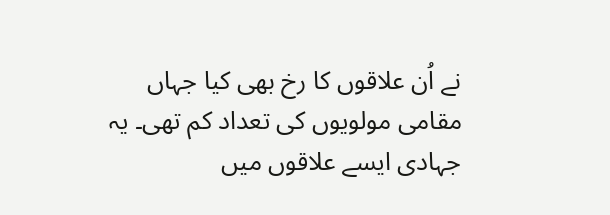نے اُن علاقوں کا رخ بھی کیا جہاں مقامی مولویوں کی تعداد کم تھی۔ یہ جہادی ایسے علاقوں میں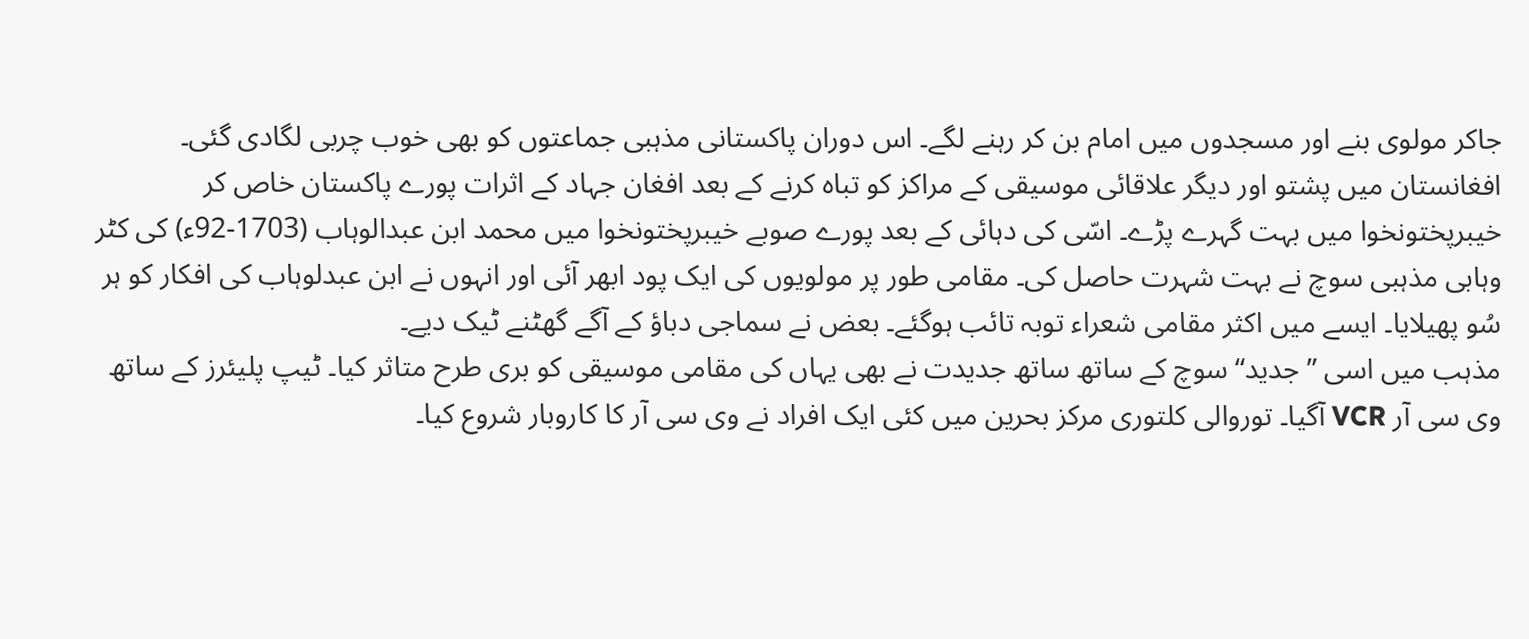جاکر مولوی بنے اور مسجدوں میں امام بن کر رہنے لگے۔ اس دوران پاکستانی مذہبی جماعتوں کو بھی خوب چربی لگادی گئی۔
افغانستان میں پشتو اور دیگر علاقائی موسیقی کے مراکز کو تباہ کرنے کے بعد افغان جہاد کے اثرات پورے پاکستان خاص کر خیبرپختونخوا میں بہت گہرے پڑے۔ اسّی کی دہائی کے بعد پورے صوبے خیبرپختونخوا میں محمد ابن عبدالوہاب (1703-92ء) کی کٹر وہابی مذہبی سوچ نے بہت شہرت حاصل کی۔ مقامی طور پر مولویوں کی ایک پود ابھر آئی اور انہوں نے ابن عبدلوہاب کی افکار کو ہر سُو پھیلایا۔ ایسے میں اکثر مقامی شعراء توبہ تائب ہوگئے۔ بعض نے سماجی دباؤ کے آگے گھٹنے ٹیک دیے۔
مذہب میں اسی ”جدید“ سوچ کے ساتھ ساتھ جدیدت نے بھی یہاں کی مقامی موسیقی کو بری طرح متاثر کیا۔ ٹیپ پلیئرز کے ساتھ وی سی آر VCR آگیا۔ توروالی کلتوری مرکز بحرین میں کئی ایک افراد نے وی سی آر کا کاروبار شروع کیا۔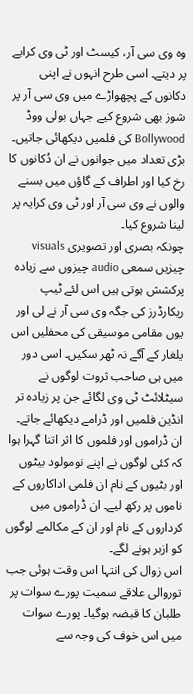وہ وی سی آر، کیسٹ اور ٹی وی کرایے پر دیتے۔ اسی طرح انہوں نے اپنی دکانوں کے پچھواڑے میں وی سی آر پر شوز بھی شروع کیے جہاں بولی ووڈ Bollywood کی فلمیں دیکھائی جاتیں۔ بڑی تعداد میں جوانوں نے ان دُکانوں کا رخ کیا اور اطراف کے گاؤں میں بسنے والوں نے وی سی آر اور ٹی وی کرایہ پر لینا شروع کیا۔
چونکہ بصری اور تصویری visuals چیزیں سمعی audio چیزوں سے زیادہ پرکشش ہوتی ہیں اس لئے ٹیپ ریکارڈرز کی جگہ وی سی آر نے لی اور یوں مقامی موسیقی کی محفلیں اس یلغار کے آگے نہ ٹھر سکیں۔ اسی دور میں ہی صاحب ثروت لوگوں نے سیٹلائٹ ٹی وی لگائے جن پر زیادہ تر انڈین فلمیں اور ڈرامے دیکھائے جاتے۔ ان ڈراموں اور فلموں کا اثر اتنا گہرا ہوا کہ کئی لوگوں نے اپنے نومولود بیٹوں اور بٹیوں کے نام ان فلمی اداکاروں کے ناموں پر رکھ لیے۔ ان ڈراموں میں کرداروں کے نام اور ان کے مکالمے لوگوں کو ازبر ہونے لگے۔
اس زوال کی انتہا اس وقت ہوئی جب توروالی علاقے سمیت پورے سوات پر طلبان کا قبضہ ہوگیا۔ پورے سوات میں اس خوف کی وجہ سے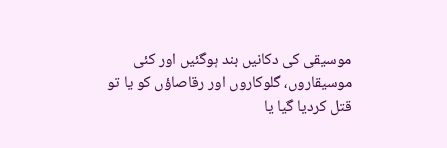موسیقی کی دکانیں بند ہوگئیں اور کئی موسیقاروں، گلوکاروں اور رقاصاؤں کو یا تو قتل کردیا گیا یا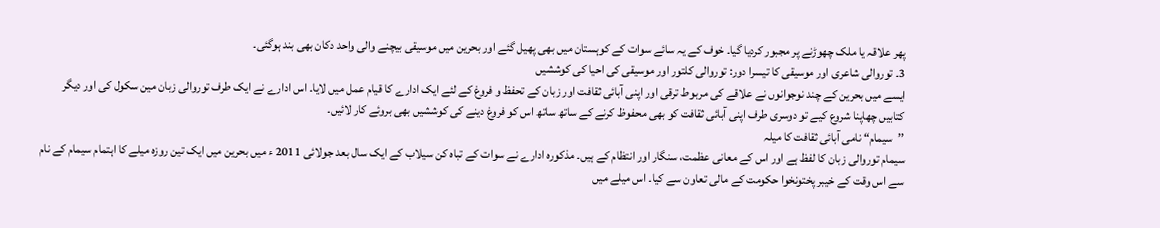پھر علاقہ یا ملک چھوڑنے پر مجبور کردیا گیا۔ خوف کے یہ سائے سوات کے کوہستان میں بھی پھیل گئے اور بحرین میں موسیقی بیچنے والی واحد دکان بھی بند ہوگئی۔
3۔ توروالی شاعری اور موسیقی کا تیسرا دور: توروالی کلتور اور موسیقی کی احیا کی کوششیں
ایسے میں بحرین کے چند نوجوانوں نے علاقے کی مربوط ترقی اور اپنی آبائی ثقافت اور زبان کے تحفظ و فروغ کے لئے ایک ادارے کا قیام عمل میں لایا۔ اس ادارے نے ایک طرف توروالی زبان مین سکول کی اور دیگر کتابیں چھاپنا شروع کیے تو دوسری طرف اپنی آبائی ثقافت کو بھی محفوظ کرنے کے ساتھ ساتھ اس کو فروغ دینے کی کوششیں بھی بروئے کار لائیں۔
’’سیمام“ نامی آبائی ثقافت کا میلہ
سیمام توروالی زبان کا لفظ ہے اور اس کے معانی عظمت، سنگار اور انتظام کے ہیں۔ مذکورہ ادارے نے سوات کے تباہ کن سیلاب کے ایک سال بعد جولائی 2011 ء میں بحرین میں ایک تین روزہ میلے کا اہتمام سیمام کے نام سے اس وقت کے خیبر پختونخوا حکومت کے مالی تعاون سے کیا۔ اس میلے میں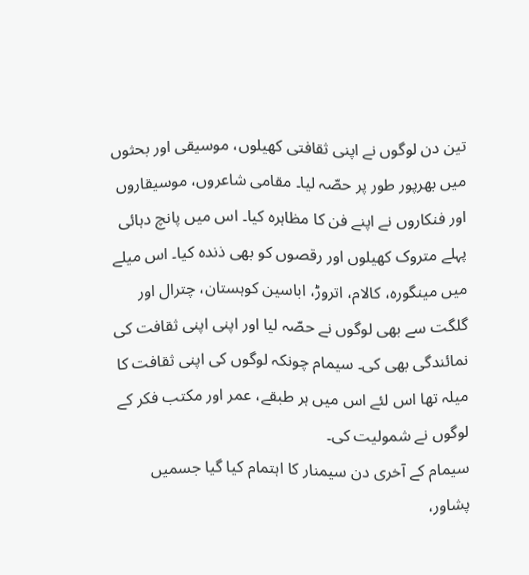تین دن لوگوں نے اپنی ثقافتی کھیلوں، موسیقی اور بحثوں میں بھرپور طور پر حصّہ لیا۔ مقامی شاعروں، موسیقاروں اور فنکاروں نے اپنے فن کا مظاہرہ کیا۔ اس میں پانچ دہائی پہلے متروک کھیلوں اور رقصوں کو بھی ذندہ کیا۔ اس میلے میں مینگورہ، کالام، اتروڑ، اباسین کوہستان، چترال اور گلگت سے بھی لوگوں نے حصّہ لیا اور اپنی اپنی ثقافت کی نمائندگی بھی کی۔ سیمام چونکہ لوگوں کی اپنی ثقافت کا میلہ تھا اس لئے اس میں ہر طبقے، عمر اور مکتب فکر کے لوگوں نے شمولیت کی۔
سیمام کے آخری دن سیمنار کا اہتمام کیا گیا جسمیں پشاور،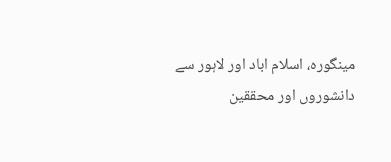مینگورہ، اسلام اباد اور لاہور سے دانشوروں اور محققین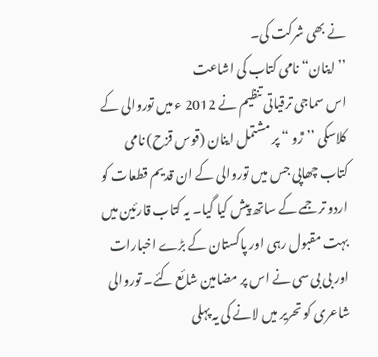نے بھی شرکت کی۔
’’اینان“ نامی کتاب کی اشاعت
اس سماجی ترقیاتی تنظیم نے 2012 ء میں توروالی کے کلاسکی ’’ڙو “ پر مشتمل اینان (قوس قزح) نامی کتاب چھاپی جس میں توروالی کے ان قدیم قطعات کو اردو ترجمے کے ساتھ پیش کیا گیا۔ یہ کتاب قارئین میں بہت مقبول رہی اور پاکستان کے بڑے اخبارات اور بی بی سی نے اس پر مضامین شائع کئے۔ توروالی شاعری کو تحریر میں لانے کی یہ پہلی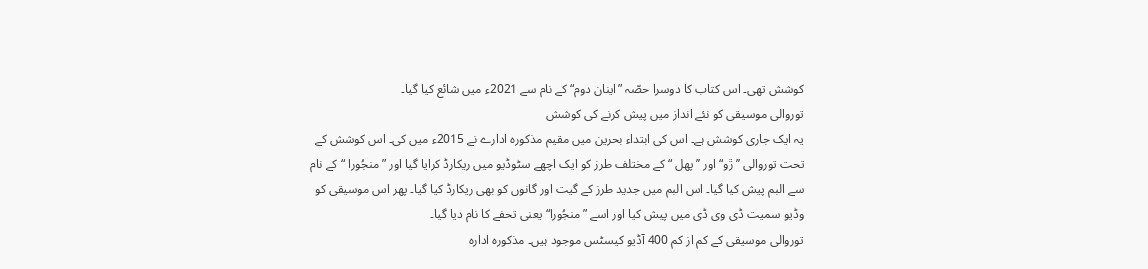کوشش تھی۔ اس کتاب کا دوسرا حصّہ ”اینان دوم“ کے نام سے 2021ء میں شائع کیا گیا۔
توروالی موسیقی کو نئے انداز میں پیش کرنے کی کوشش
یہ ایک جاری کوشش ہے۔ اس کی ابتداء بحرین میں مقیم مذکورہ ادارے نے 2015ء میں کی۔ اس کوشش کے تحت توروالی ’’ڙو“ اور ’’پھل “ کے مختلف طرز کو ایک اچھے سٹوڈیو میں ریکارڈ کرایا گیا اور ”منجُورا “کے نام سے البم پیش کیا گیا۔ اس البم میں جدید طرز کے گیت اور گانوں کو بھی ریکارڈ کیا گیا۔ پھر اس موسیقی کو وڈیو سمیت ڈی وی ڈی میں پیش کیا اور اسے ”منجُورا“ یعنی تحفے کا نام دیا گیا۔
توروالی موسیقی کے کم از کم 400 آڈیو کیسٹس موجود ہیں۔ مذکورہ ادارہ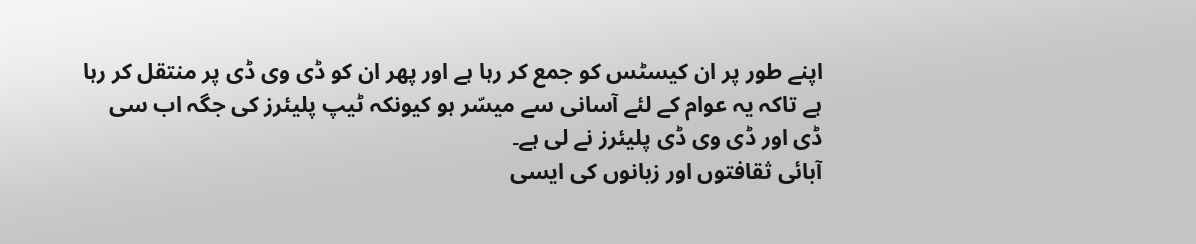اپنے طور پر ان کیسٹس کو جمع کر رہا ہے اور پھر ان کو ڈی وی ڈی پر منتقل کر رہا ہے تاکہ یہ عوام کے لئے آسانی سے میسّر ہو کیونکہ ٹیپ پلیئرز کی جگہ اب سی ڈی اور ڈی وی ڈی پلیئرز نے لی ہے۔
آبائی ثقافتوں اور زبانوں کی ایسی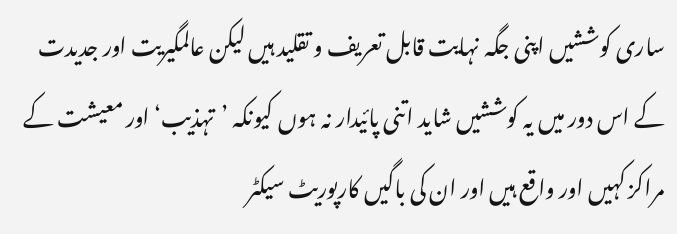ساری کوششیں اپنی جگہ نہایت قابل تعریف و تقلید ہیں لیکن عالمگیریت اور جدیدت کے اس دور میں یہ کوششیں شاید اتنی پائیدار نہ ہوں کیونکہ ’تہذیب‘ اور معیشت کے مراکز کہیں اور واقع ہیں اور ان کی باگیں کارپوریٹ سیکٹر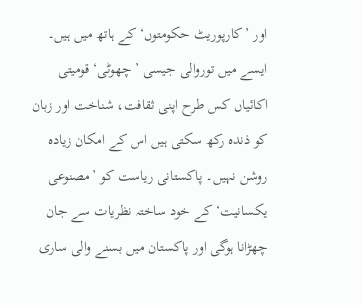اور ’کارپوریٹ حکومتوں‘ کے ہاتھ میں ہیں۔ ایسے میں توروالی جیسی ’چھوٹی‘ قومیتی اکائیاں کس طرح اپنی ثقافت، شناخت اور زبان کو ذندہ رکھ سکتی ہیں اس کے امکان زیادہ روشن نہیں۔ پاکستانی ریاست کو ’مصنوعی یکسانیت‘ کے خود ساختہ نظریات سے جان چھڑانا ہوگی اور پاکستان میں بسنے والی ساری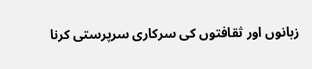زبانوں اور ثقافتوں کی سرکاری سرپرستی کرنا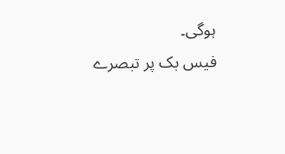ہوگی۔
فیس بک پر تبصرے